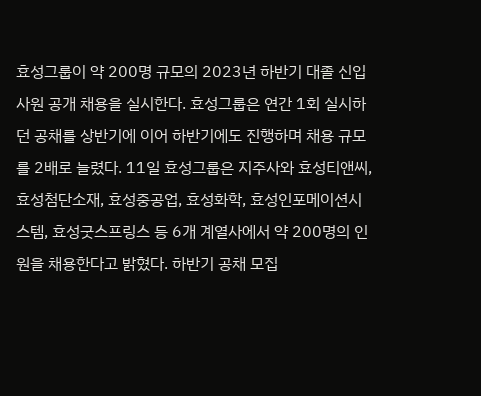효성그룹이 약 200명 규모의 2023년 하반기 대졸 신입사원 공개 채용을 실시한다. 효성그룹은 연간 1회 실시하던 공채를 상반기에 이어 하반기에도 진행하며 채용 규모를 2배로 늘렸다. 11일 효성그룹은 지주사와 효성티앤씨, 효성첨단소재, 효성중공업, 효성화학, 효성인포메이션시스템, 효성굿스프링스 등 6개 계열사에서 약 200명의 인원을 채용한다고 밝혔다. 하반기 공채 모집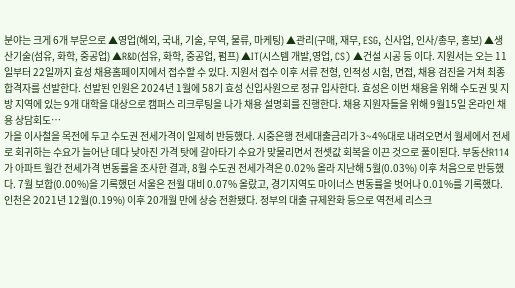분야는 크게 6개 부문으로 ▲영업(해외, 국내, 기술, 무역, 물류, 마케팅) ▲관리(구매, 재무, ESG, 신사업, 인사/총무, 홍보) ▲생산기술(섬유, 화학, 중공업) ▲R&D(섬유, 화학, 중공업, 펌프) ▲IT(시스템 개발,영업, CS) ▲건설 시공 등 이다. 지원서는 오는 11일부터 22일까지 효성 채용홈페이지에서 접수할 수 있다. 지원서 접수 이후 서류 전형, 인적성 시험, 면접, 채용 검진을 거쳐 최종 합격자를 선발한다. 선발된 인원은 2024년 1월에 58기 효성 신입사원으로 정규 입사한다. 효성은 이번 채용을 위해 수도권 및 지방 지역에 있는 9개 대학을 대상으로 캠퍼스 리크루팅을 나가 채용 설명회를 진행한다. 채용 지원자들을 위해 9월15일 온라인 채용 상담회도…
가을 이사철을 목전에 두고 수도권 전세가격이 일제히 반등했다. 시중은행 전세대출금리가 3~4%대로 내려오면서 월세에서 전세로 회귀하는 수요가 늘어난 데다 낮아진 가격 탓에 갈아타기 수요가 맞물리면서 전셋값 회복을 이끈 것으로 풀이된다. 부동산R114가 아파트 월간 전세가격 변동률을 조사한 결과, 8월 수도권 전세가격은 0.02% 올라 지난해 5월(0.03%) 이후 처음으로 반등했다. 7월 보합(0.00%)을 기록했던 서울은 전월 대비 0.07% 올랐고, 경기지역도 마이너스 변동률을 벗어나 0.01%를 기록했다. 인천은 2021년 12월(0.19%) 이후 20개월 만에 상승 전환됐다. 정부의 대출 규제완화 등으로 역전세 리스크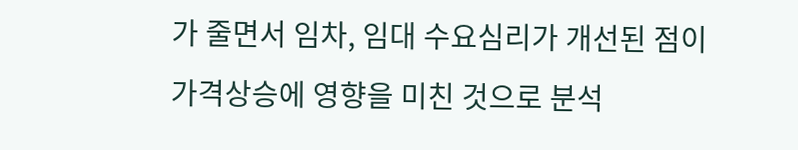가 줄면서 임차, 임대 수요심리가 개선된 점이 가격상승에 영향을 미친 것으로 분석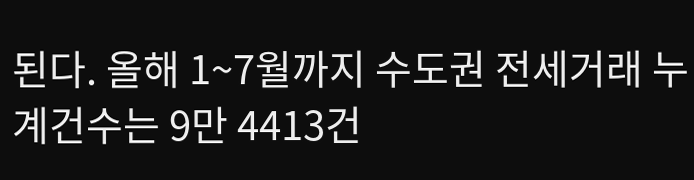된다. 올해 1~7월까지 수도권 전세거래 누계건수는 9만 4413건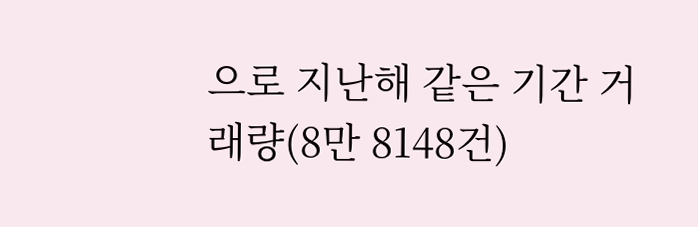으로 지난해 같은 기간 거래량(8만 8148건)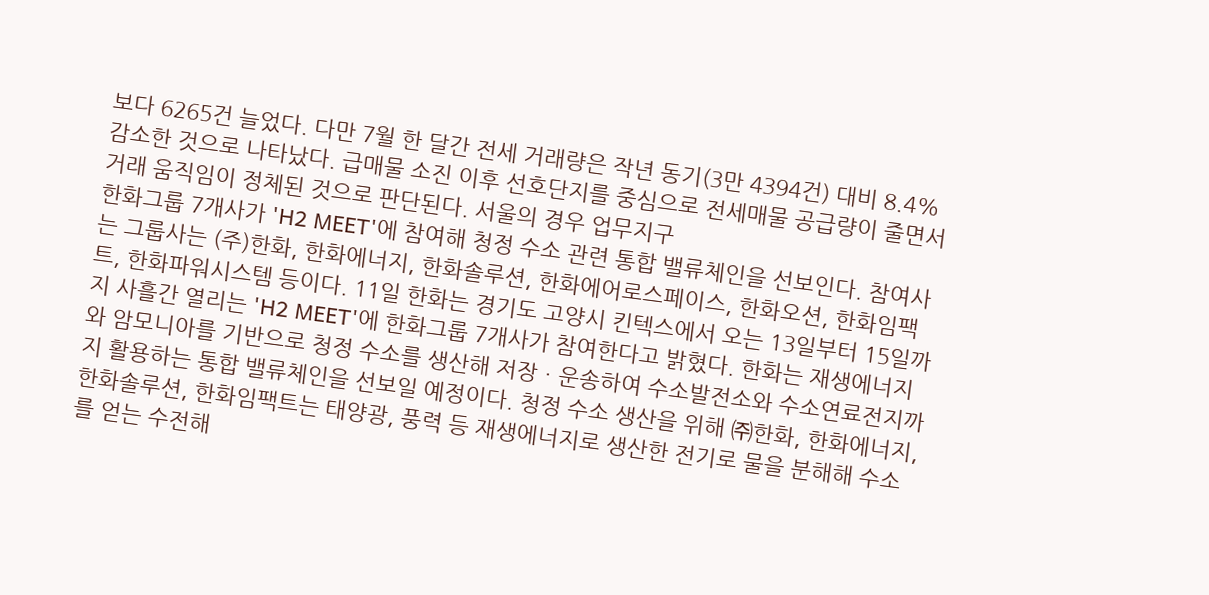보다 6265건 늘었다. 다만 7월 한 달간 전세 거래량은 작년 동기(3만 4394건) 대비 8.4% 감소한 것으로 나타났다. 급매물 소진 이후 선호단지를 중심으로 전세매물 공급량이 줄면서 거래 움직임이 정체된 것으로 판단된다. 서울의 경우 업무지구
한화그룹 7개사가 'H2 MEET'에 참여해 청정 수소 관련 통합 밸류체인을 선보인다. 참여사는 그룹사는 (주)한화, 한화에너지, 한화솔루션, 한화에어로스페이스, 한화오션, 한화임팩트, 한화파워시스템 등이다. 11일 한화는 경기도 고양시 킨텍스에서 오는 13일부터 15일까지 사흘간 열리는 'H2 MEET'에 한화그룹 7개사가 참여한다고 밝혔다. 한화는 재생에너지와 암모니아를 기반으로 청정 수소를 생산해 저장ㆍ운송하여 수소발전소와 수소연료전지까지 활용하는 통합 밸류체인을 선보일 예정이다. 청정 수소 생산을 위해 ㈜한화, 한화에너지, 한화솔루션, 한화임팩트는 태양광, 풍력 등 재생에너지로 생산한 전기로 물을 분해해 수소를 얻는 수전해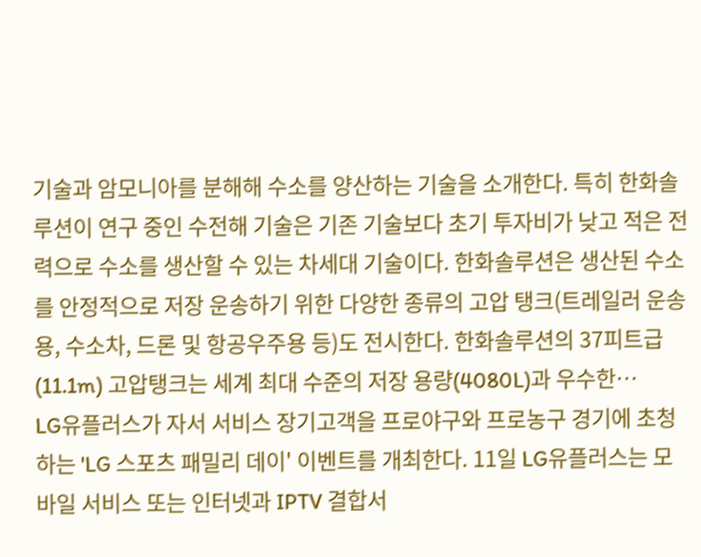기술과 암모니아를 분해해 수소를 양산하는 기술을 소개한다. 특히 한화솔루션이 연구 중인 수전해 기술은 기존 기술보다 초기 투자비가 낮고 적은 전력으로 수소를 생산할 수 있는 차세대 기술이다. 한화솔루션은 생산된 수소를 안정적으로 저장 운송하기 위한 다양한 종류의 고압 탱크(트레일러 운송용, 수소차, 드론 및 항공우주용 등)도 전시한다. 한화솔루션의 37피트급(11.1m) 고압탱크는 세계 최대 수준의 저장 용량(4080L)과 우수한…
LG유플러스가 자서 서비스 장기고객을 프로야구와 프로농구 경기에 초청하는 'LG 스포츠 패밀리 데이' 이벤트를 개최한다. 11일 LG유플러스는 모바일 서비스 또는 인터넷과 IPTV 결합서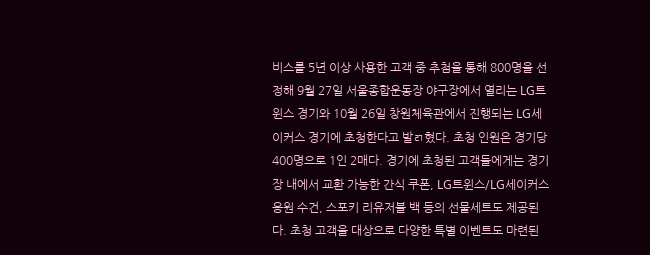비스를 5년 이상 사용한 고객 중 추첨을 통해 800명을 선정해 9월 27일 서울종합운동장 야구장에서 열리는 LG트윈스 경기와 10월 26일 창원체육관에서 진행되는 LG세이커스 경기에 초청한다고 발ㄺ혔다. 초청 인원은 경기당 400명으로 1인 2매다. 경기에 초청된 고객들에게는 경기장 내에서 교환 가능한 간식 쿠폰, LG트윈스/LG세이커스 응원 수건, 스포키 리유저블 백 등의 선물세트도 제공된다. 초청 고객을 대상으로 다양한 특별 이벤트도 마련된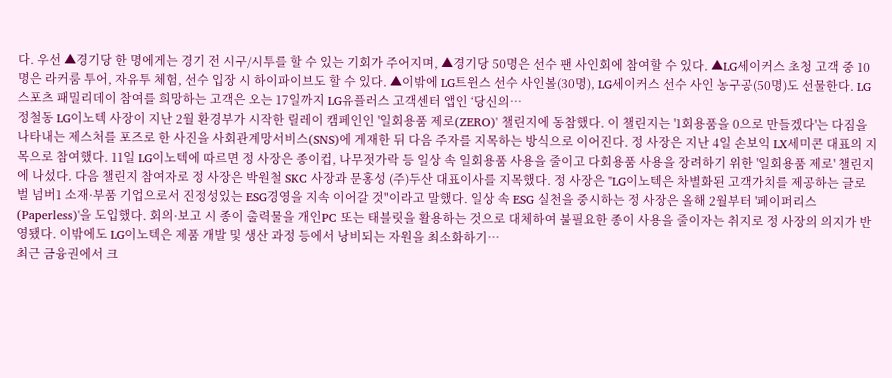다. 우선 ▲경기당 한 명에게는 경기 전 시구/시투를 할 수 있는 기회가 주어지며, ▲경기당 50명은 선수 팬 사인회에 참여할 수 있다. ▲LG세이커스 초청 고객 중 10명은 라커룸 투어, 자유투 체험, 선수 입장 시 하이파이브도 할 수 있다. ▲이밖에 LG트윈스 선수 사인볼(30명), LG세이커스 선수 사인 농구공(50명)도 선물한다. LG 스포츠 패밀리데이 참여를 희망하는 고객은 오는 17일까지 LG유플러스 고객센터 앱인 ‘당신의…
정철동 LG이노텍 사장이 지난 2월 환경부가 시작한 릴레이 캠페인인 '일회용품 제로(ZERO)' 챌린지에 동참했다. 이 챌린지는 '1회용품을 0으로 만들겠다'는 다짐을 나타내는 제스처를 포즈로 한 사진을 사회관계망서비스(SNS)에 게재한 뒤 다음 주자를 지목하는 방식으로 이어진다. 정 사장은 지난 4일 손보익 LX세미콘 대표의 지목으로 참여했다. 11일 LG이노텍에 따르면 정 사장은 종이컵, 나무젓가락 등 일상 속 일회용품 사용을 줄이고 다회용품 사용을 장려하기 위한 '일회용품 제로' 챌린지에 나섰다. 다음 챌린지 참여자로 정 사장은 박원철 SKC 사장과 문홍성 (주)두산 대표이사를 지목했다. 정 사장은 "LG이노텍은 차별화된 고객가치를 제공하는 글로벌 넘버1 소재·부품 기업으로서 진정성있는 ESG경영을 지속 이어갈 것"이라고 말했다. 일상 속 ESG 실천을 중시하는 정 사장은 올해 2월부터 '페이퍼리스(Paperless)'을 도입했다. 회의·보고 시 종이 출력물을 개인PC 또는 태블릿을 활용하는 것으로 대체하여 불필요한 종이 사용을 줄이자는 취지로 정 사장의 의지가 반영됐다. 이밖에도 LG이노텍은 제품 개발 및 생산 과정 등에서 낭비되는 자원을 최소화하기…
최근 금융권에서 크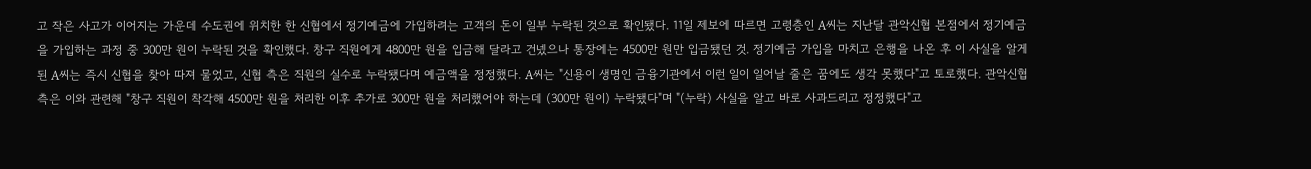고 작은 사고가 이어지는 가운데 수도권에 위치한 한 신협에서 정기예금에 가입하려는 고객의 돈이 일부 누락된 것으로 확인됐다. 11일 제보에 따르면 고령층인 A씨는 지난달 관악신협 본점에서 정기예금을 가입하는 과정 중 300만 원이 누락된 것을 확인했다. 창구 직원에게 4800만 원을 입금해 달라고 건넸으나 통장에는 4500만 원만 입금됐던 것. 정기예금 가입을 마치고 은행을 나온 후 이 사실을 알게 된 A씨는 즉시 신협을 찾아 따져 물었고, 신협 측은 직원의 실수로 누락됐다며 예금액을 정정했다. A씨는 "신용이 생명인 금융기관에서 이런 일이 일어날 줄은 꿈에도 생각 못했다"고 토로했다. 관악신협 측은 이와 관련해 "창구 직원이 착각해 4500만 원을 처리한 이후 추가로 300만 원을 처리했어야 하는데 (300만 원이) 누락됐다"며 "(누락) 사실을 알고 바로 사과드리고 정정했다"고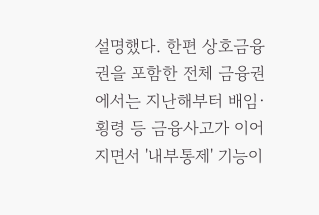설명했다. 한편 상호금융권을 포함한 전체 금융권에서는 지난해부터 배임·횡령 등 금융사고가 이어지면서 '내부통제' 기능이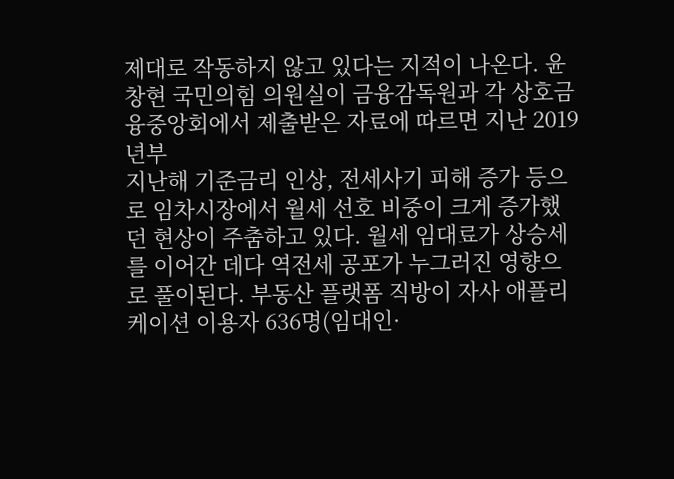제대로 작동하지 않고 있다는 지적이 나온다. 윤창현 국민의힘 의원실이 금융감독원과 각 상호금융중앙회에서 제출받은 자료에 따르면 지난 2019년부
지난해 기준금리 인상, 전세사기 피해 증가 등으로 임차시장에서 월세 선호 비중이 크게 증가했던 현상이 주춤하고 있다. 월세 임대료가 상승세를 이어간 데다 역전세 공포가 누그러진 영향으로 풀이된다. 부동산 플랫폼 직방이 자사 애플리케이션 이용자 636명(임대인·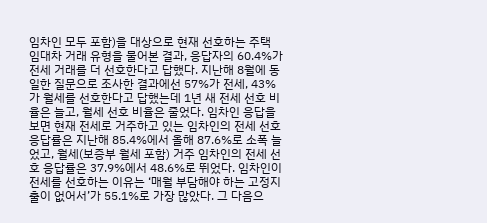임차인 모두 포함)을 대상으로 현재 선호하는 주택 임대차 거래 유형을 물어본 결과, 응답자의 60.4%가 전세 거래를 더 선호한다고 답했다. 지난해 8월에 동일한 질문으로 조사한 결과에선 57%가 전세, 43%가 월세를 선호한다고 답했는데 1년 새 전세 선호 비율은 늘고, 월세 선호 비율은 줄었다. 임차인 응답을 보면 현재 전세로 거주하고 있는 임차인의 전세 선호 응답률은 지난해 85.4%에서 올해 87.6%로 소폭 늘었고, 월세(보증부 월세 포함) 거주 임차인의 전세 선호 응답률은 37.9%에서 48.6%로 뛰었다. 임차인이 전세를 선호하는 이유는 ‘매월 부담해야 하는 고정지출이 없어서’가 55.1%로 가장 많았다. 그 다음으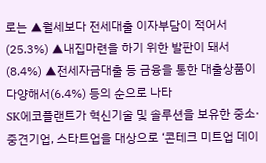로는 ▲월세보다 전세대출 이자부담이 적어서(25.3%) ▲내집마련을 하기 위한 발판이 돼서(8.4%) ▲전세자금대출 등 금융을 통한 대출상품이 다양해서(6.4%) 등의 순으로 나타
SK에코플랜트가 혁신기술 및 솔루션을 보유한 중소·중견기업, 스타트업을 대상으로 ‘콘테크 미트업 데이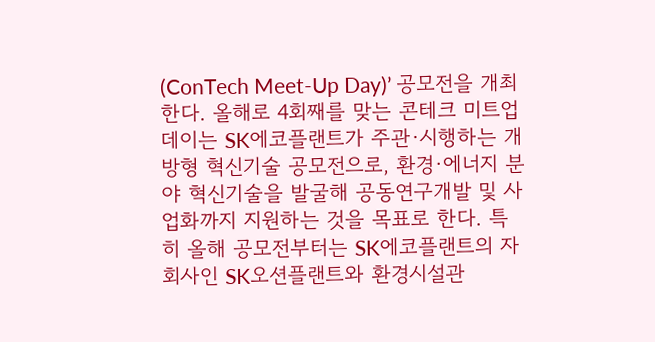(ConTech Meet-Up Day)’ 공모전을 개최한다. 올해로 4회째를 맞는 콘테크 미트업 데이는 SK에코플랜트가 주관·시행하는 개방형 혁신기술 공모전으로, 환경·에너지 분야 혁신기술을 발굴해 공동연구개발 및 사업화까지 지원하는 것을 목표로 한다. 특히 올해 공모전부터는 SK에코플랜트의 자회사인 SK오션플랜트와 환경시설관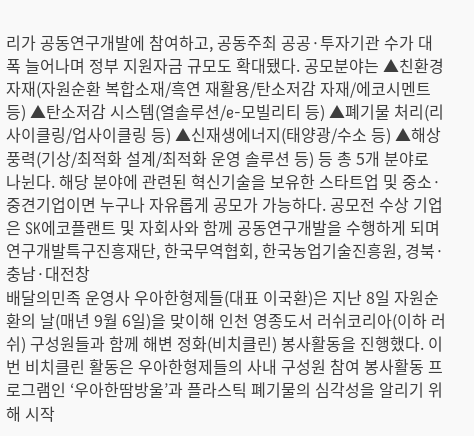리가 공동연구개발에 참여하고, 공동주최 공공·투자기관 수가 대폭 늘어나며 정부 지원자금 규모도 확대됐다. 공모분야는 ▲친환경 자재(자원순환 복합소재/흑연 재활용/탄소저감 자재/에코시멘트 등) ▲탄소저감 시스템(열솔루션/e-모빌리티 등) ▲폐기물 처리(리사이클링/업사이클링 등) ▲신재생에너지(태양광/수소 등) ▲해상풍력(기상/최적화 설계/최적화 운영 솔루션 등) 등 총 5개 분야로 나뉜다. 해당 분야에 관련된 혁신기술을 보유한 스타트업 및 중소·중견기업이면 누구나 자유롭게 공모가 가능하다. 공모전 수상 기업은 SK에코플랜트 및 자회사와 함께 공동연구개발을 수행하게 되며 연구개발특구진흥재단, 한국무역협회, 한국농업기술진흥원, 경북·충남·대전창
배달의민족 운영사 우아한형제들(대표 이국환)은 지난 8일 자원순환의 날(매년 9월 6일)을 맞이해 인천 영종도서 러쉬코리아(이하 러쉬) 구성원들과 함께 해변 정화(비치클린) 봉사활동을 진행했다. 이번 비치클린 활동은 우아한형제들의 사내 구성원 참여 봉사활동 프로그램인 ‘우아한땀방울’과 플라스틱 폐기물의 심각성을 알리기 위해 시작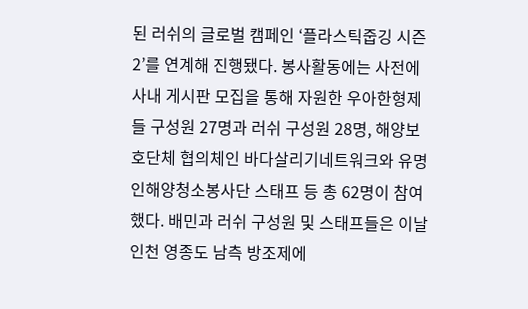된 러쉬의 글로벌 캠페인 ‘플라스틱줍깅 시즌2’를 연계해 진행됐다. 봉사활동에는 사전에 사내 게시판 모집을 통해 자원한 우아한형제들 구성원 27명과 러쉬 구성원 28명, 해양보호단체 협의체인 바다살리기네트워크와 유명인해양청소봉사단 스태프 등 총 62명이 참여했다. 배민과 러쉬 구성원 및 스태프들은 이날 인천 영종도 남측 방조제에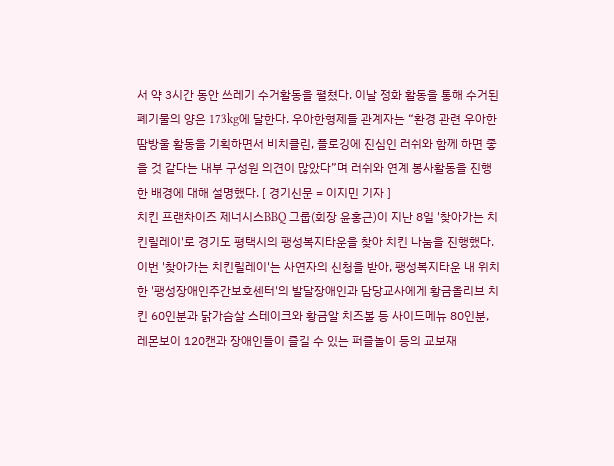서 약 3시간 동안 쓰레기 수거활동을 펼쳤다. 이날 정화 활동을 통해 수거된 폐기물의 양은 173kg에 달한다. 우아한형제들 관계자는 “환경 관련 우아한땀방울 활동을 기획하면서 비치클린, 플로깅에 진심인 러쉬와 함께 하면 좋을 것 같다는 내부 구성원 의견이 많았다”며 러쉬와 연계 봉사활동을 진행한 배경에 대해 설명했다. [ 경기신문 = 이지민 기자 ]
치킨 프랜차이즈 제너시스BBQ 그룹(회장 윤홍근)이 지난 8일 '찾아가는 치킨릴레이'로 경기도 평택시의 팽성복지타운을 찾아 치킨 나눔을 진행했다. 이번 '찾아가는 치킨릴레이'는 사연자의 신청을 받아, 팽성복지타운 내 위치한 '팽성장애인주간보호센터'의 발달장애인과 담당교사에게 황금올리브 치킨 60인분과 닭가슴살 스테이크와 황금알 치즈볼 등 사이드메뉴 80인분, 레몬보이 120캔과 장애인들이 즐길 수 있는 퍼즐놀이 등의 교보재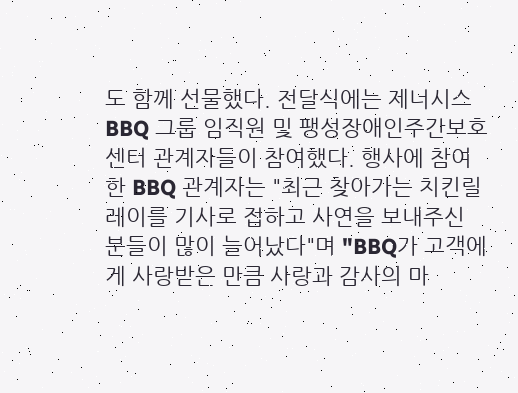도 함께 선물했다. 전달식에는 제너시스BBQ 그룹 임직원 및 팽성장애인주간보호센터 관계자들이 참여했다. 행사에 참여한 BBQ 관계자는 "최근 찾아가는 치킨릴레이를 기사로 접하고 사연을 보내주신 분들이 많이 늘어났다"며 "BBQ가 고객에게 사랑받은 만큼 사랑과 감사의 마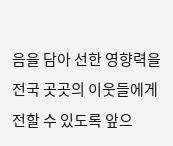음을 담아 선한 영향력을 전국 곳곳의 이웃들에게 전할 수 있도록 앞으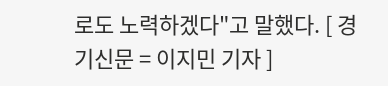로도 노력하겠다"고 말했다. [ 경기신문 = 이지민 기자 ]